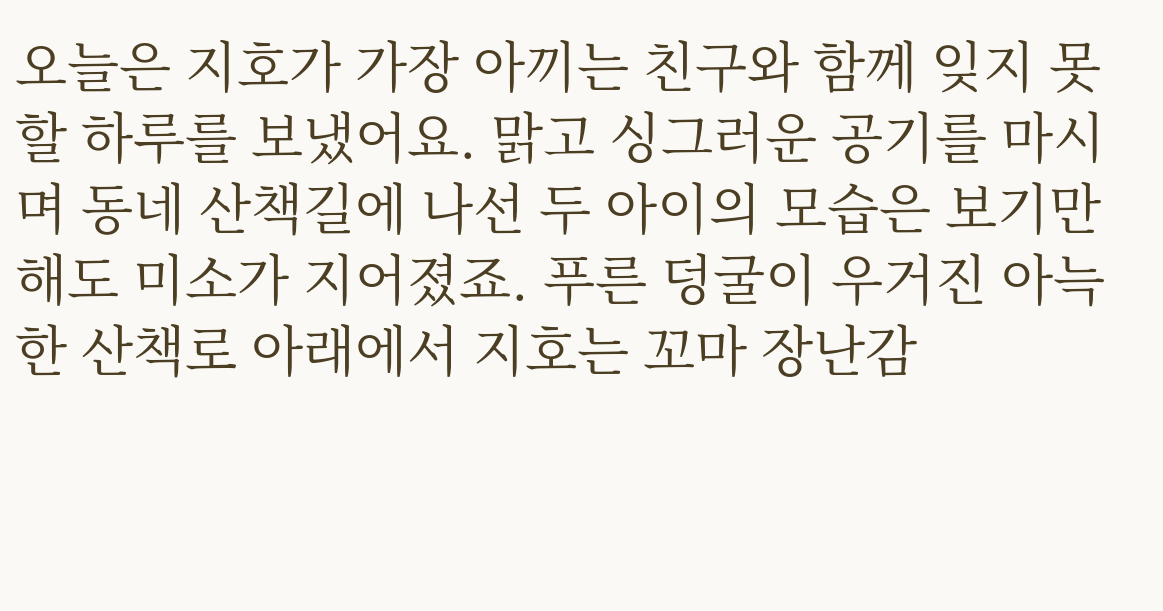오늘은 지호가 가장 아끼는 친구와 함께 잊지 못할 하루를 보냈어요. 맑고 싱그러운 공기를 마시며 동네 산책길에 나선 두 아이의 모습은 보기만 해도 미소가 지어졌죠. 푸른 덩굴이 우거진 아늑한 산책로 아래에서 지호는 꼬마 장난감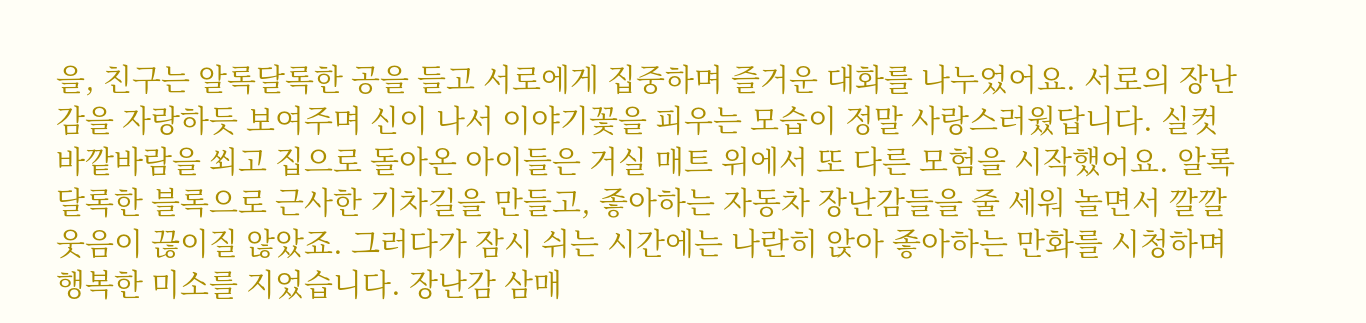을, 친구는 알록달록한 공을 들고 서로에게 집중하며 즐거운 대화를 나누었어요. 서로의 장난감을 자랑하듯 보여주며 신이 나서 이야기꽃을 피우는 모습이 정말 사랑스러웠답니다. 실컷 바깥바람을 쐬고 집으로 돌아온 아이들은 거실 매트 위에서 또 다른 모험을 시작했어요. 알록달록한 블록으로 근사한 기차길을 만들고, 좋아하는 자동차 장난감들을 줄 세워 놀면서 깔깔 웃음이 끊이질 않았죠. 그러다가 잠시 쉬는 시간에는 나란히 앉아 좋아하는 만화를 시청하며 행복한 미소를 지었습니다. 장난감 삼매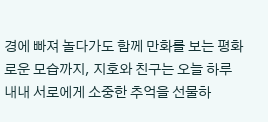경에 빠져 놀다가도 함께 만화를 보는 평화로운 모습까지, 지호와 친구는 오늘 하루 내내 서로에게 소중한 추억을 선물하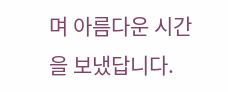며 아름다운 시간을 보냈답니다.